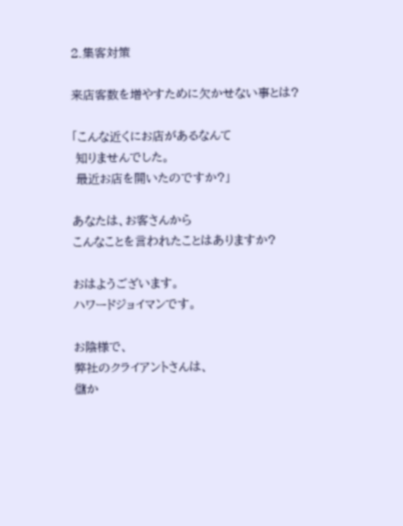2.集客対策

来店客数を増やすために欠かせない事とは?

「こんな近くにお店があるなんて
 知りませんでした。
 最近お店を開いたのですか?」

あなたは、お客さんから
こんなことを言われたことはありますか?

おはようございます。
ハワードジョイマンです。

お陰様で、
弊社のクライアントさんは、
儲か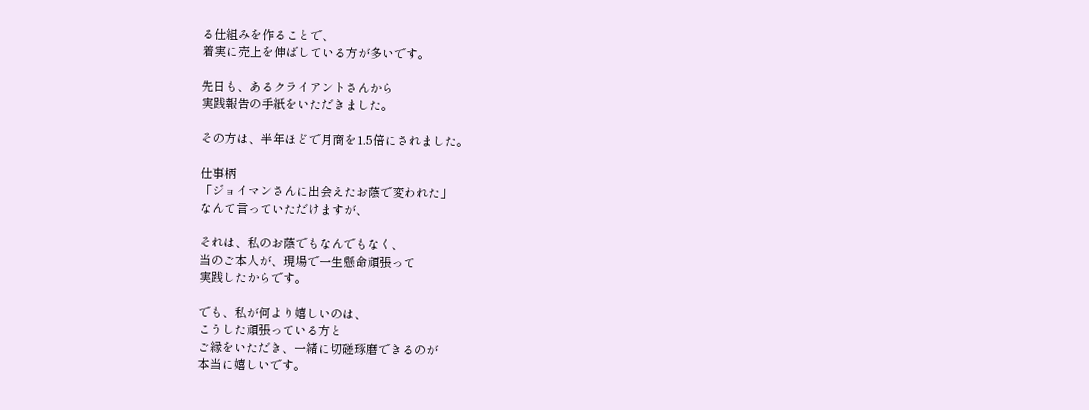る仕組みを作ることで、
着実に売上を伸ばしている方が多いです。

先日も、あるクライアントさんから
実践報告の手紙をいただきました。

その方は、半年ほどで月商を1.5倍にされました。

仕事柄
「ジョイマンさんに出会えたお蔭で変われた」
なんて言っていただけますが、

それは、私のお蔭でもなんでもなく、
当のご本人が、現場で一生懸命頑張って
実践したからです。

でも、私が何より嬉しいのは、
こうした頑張っている方と
ご縁をいただき、一緒に切磋琢磨できるのが
本当に嬉しいです。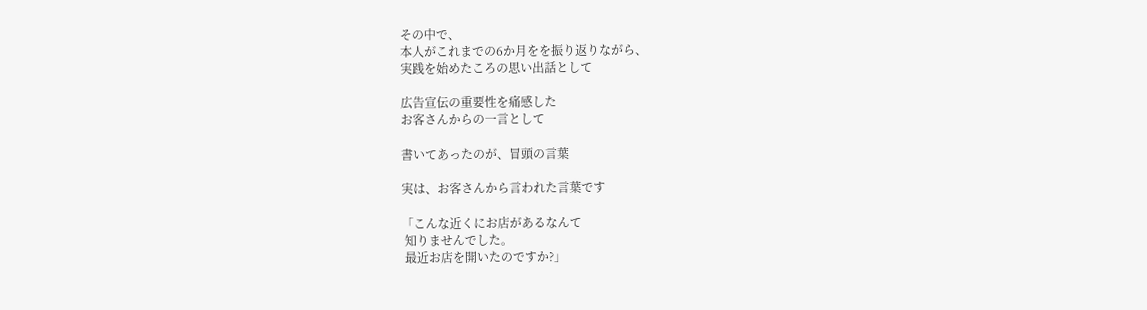その中で、
本人がこれまでの6か月をを振り返りながら、
実践を始めたころの思い出話として

広告宣伝の重要性を痛感した
お客さんからの一言として

書いてあったのが、冒頭の言葉

実は、お客さんから言われた言葉です

「こんな近くにお店があるなんて
 知りませんでした。
 最近お店を開いたのですか?」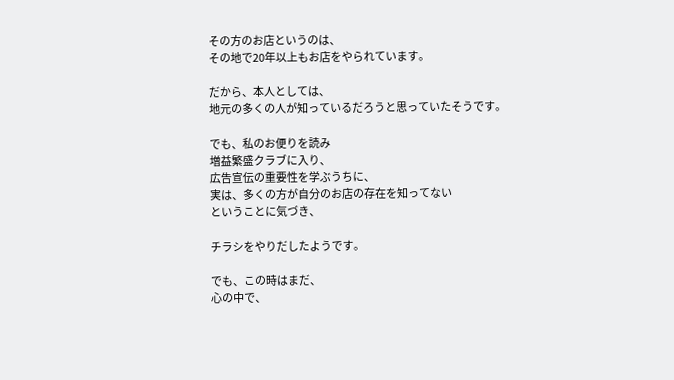その方のお店というのは、
その地で20年以上もお店をやられています。

だから、本人としては、
地元の多くの人が知っているだろうと思っていたそうです。

でも、私のお便りを読み
増益繁盛クラブに入り、
広告宣伝の重要性を学ぶうちに、
実は、多くの方が自分のお店の存在を知ってない
ということに気づき、

チラシをやりだしたようです。

でも、この時はまだ、
心の中で、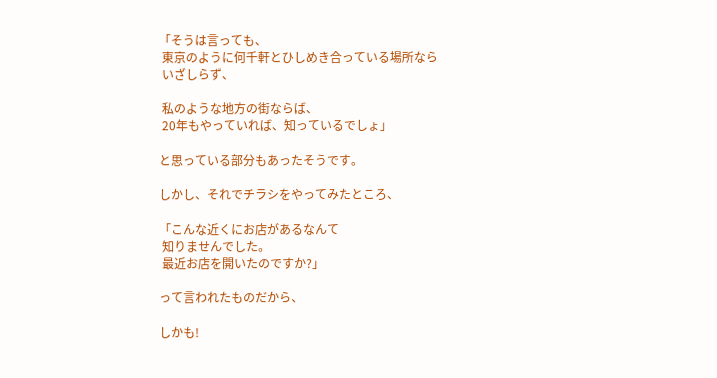「そうは言っても、
 東京のように何千軒とひしめき合っている場所なら
 いざしらず、

 私のような地方の街ならば、
 20年もやっていれば、知っているでしょ」

と思っている部分もあったそうです。

しかし、それでチラシをやってみたところ、

「こんな近くにお店があるなんて
 知りませんでした。
 最近お店を開いたのですか?」

って言われたものだから、

しかも!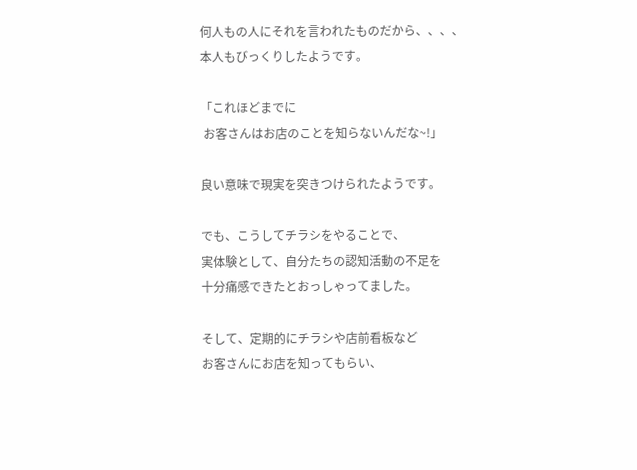何人もの人にそれを言われたものだから、、、、
本人もびっくりしたようです。

「これほどまでに
 お客さんはお店のことを知らないんだな~!」

良い意味で現実を突きつけられたようです。

でも、こうしてチラシをやることで、
実体験として、自分たちの認知活動の不足を
十分痛感できたとおっしゃってました。

そして、定期的にチラシや店前看板など
お客さんにお店を知ってもらい、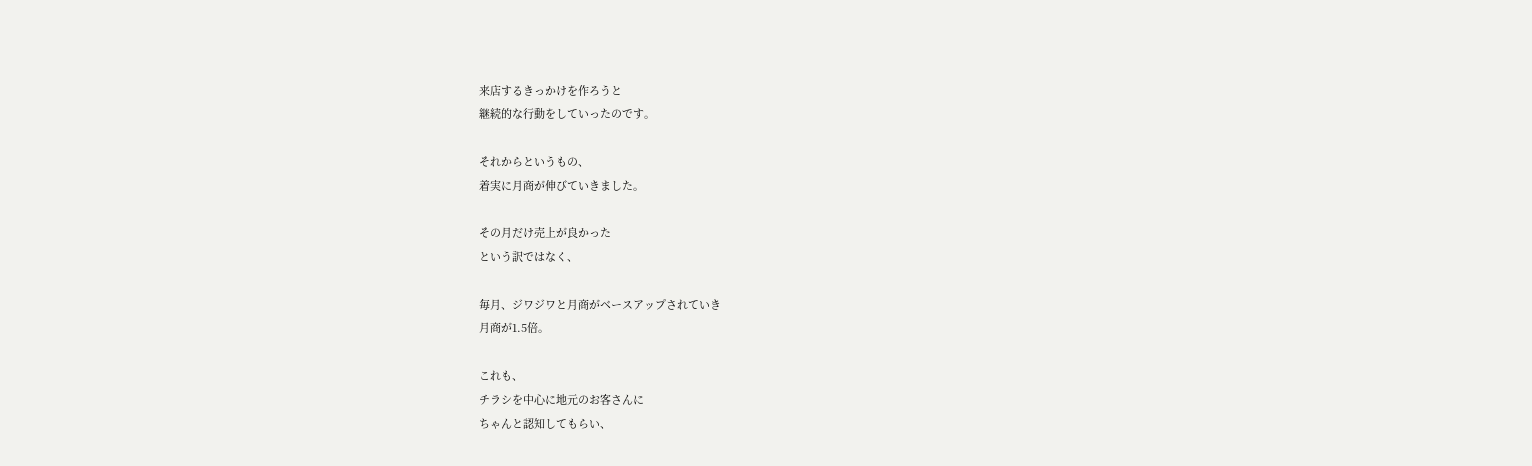来店するきっかけを作ろうと
継続的な行動をしていったのです。

それからというもの、
着実に月商が伸びていきました。

その月だけ売上が良かった
という訳ではなく、

毎月、ジワジワと月商がベースアップされていき
月商が1.5倍。

これも、
チラシを中心に地元のお客さんに
ちゃんと認知してもらい、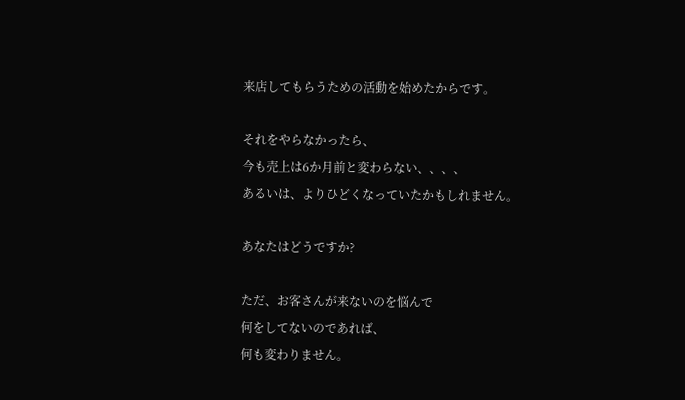来店してもらうための活動を始めたからです。

それをやらなかったら、
今も売上は6か月前と変わらない、、、、
あるいは、よりひどくなっていたかもしれません。

あなたはどうですか?

ただ、お客さんが来ないのを悩んで
何をしてないのであれば、
何も変わりません。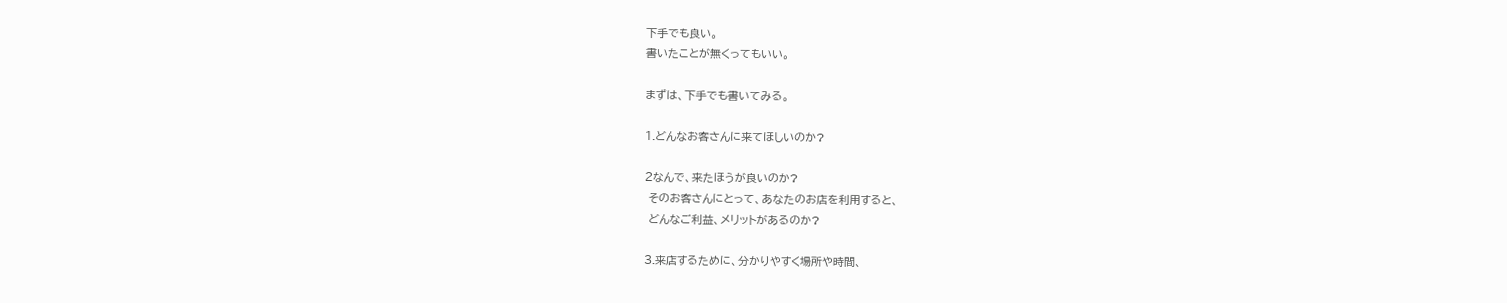下手でも良い。
書いたことが無くってもいい。

まずは、下手でも書いてみる。

1.どんなお客さんに来てほしいのか?

2なんで、来たほうが良いのか?
 そのお客さんにとって、あなたのお店を利用すると、
 どんなご利益、メリットがあるのか?

3.来店するために、分かりやすく場所や時間、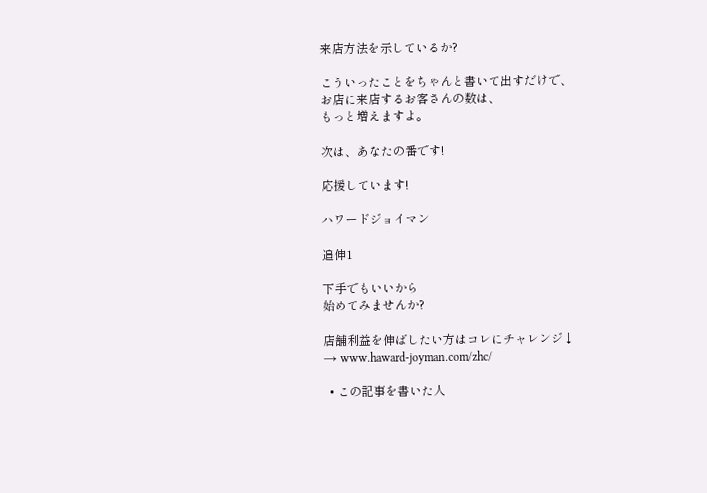来店方法を示しているか?

こういったことをちゃんと書いて出すだけで、
お店に来店するお客さんの数は、
もっと増えますよ。

次は、あなたの番です!

応援しています!

ハワードジョイマン

追伸1

下手でもいいから
始めてみませんか?

店舗利益を伸ばしたい方はコレにチャレンジ↓
→ www.haward-joyman.com/zhc/

  • この記事を書いた人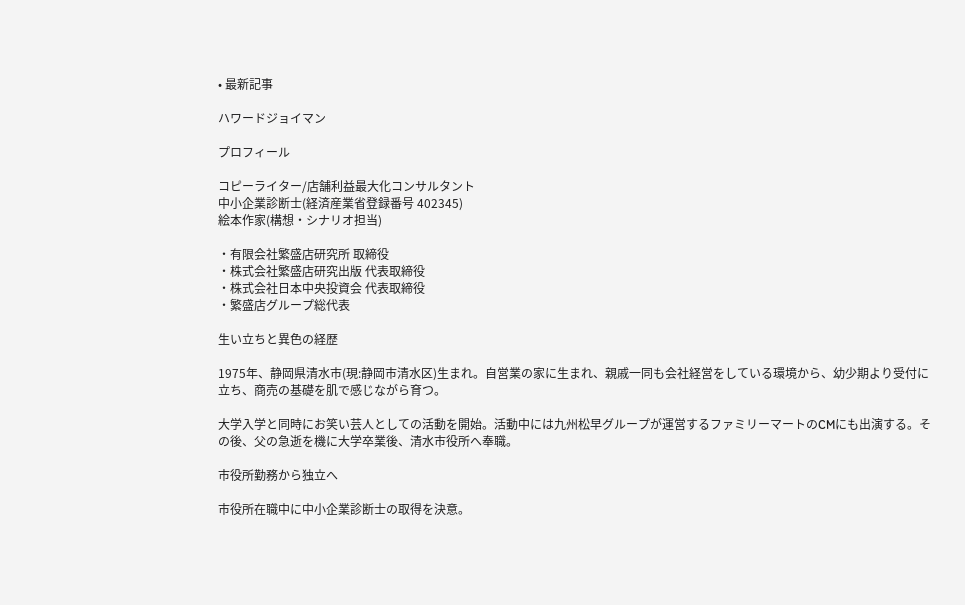• 最新記事

ハワードジョイマン

プロフィール

コピーライター/店舗利益最大化コンサルタント
中小企業診断士(経済産業省登録番号 402345)
絵本作家(構想・シナリオ担当)

・有限会社繁盛店研究所 取締役
・株式会社繁盛店研究出版 代表取締役
・株式会社日本中央投資会 代表取締役
・繁盛店グループ総代表

生い立ちと異色の経歴

1975年、静岡県清水市(現:静岡市清水区)生まれ。自営業の家に生まれ、親戚一同も会社経営をしている環境から、幼少期より受付に立ち、商売の基礎を肌で感じながら育つ。

大学入学と同時にお笑い芸人としての活動を開始。活動中には九州松早グループが運営するファミリーマートのCMにも出演する。その後、父の急逝を機に大学卒業後、清水市役所へ奉職。

市役所勤務から独立へ

市役所在職中に中小企業診断士の取得を決意。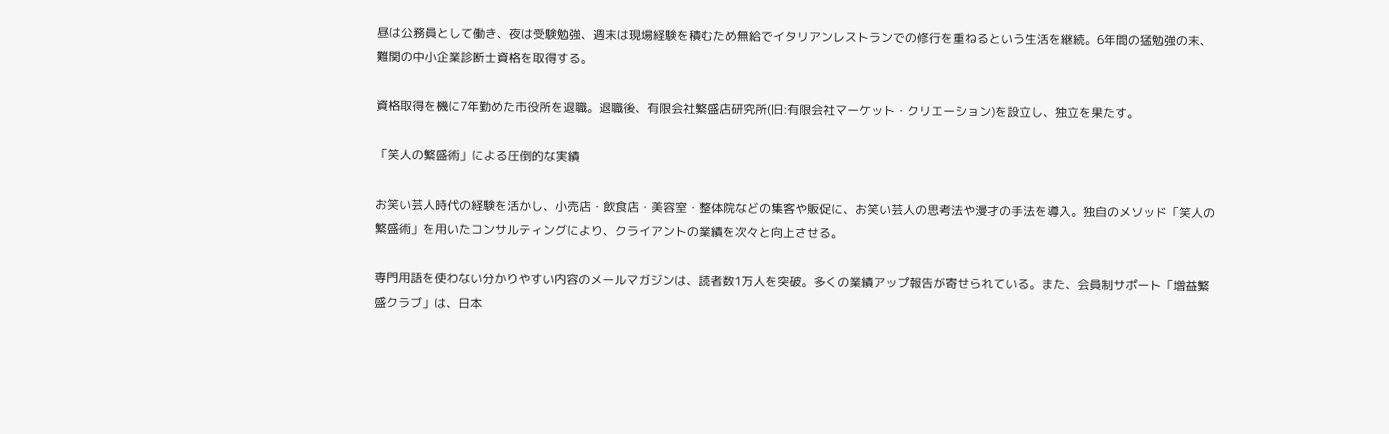昼は公務員として働き、夜は受験勉強、週末は現場経験を積むため無給でイタリアンレストランでの修行を重ねるという生活を継続。6年間の猛勉強の末、難関の中小企業診断士資格を取得する。

資格取得を機に7年勤めた市役所を退職。退職後、有限会社繁盛店研究所(旧:有限会社マーケット・クリエーション)を設立し、独立を果たす。

「笑人の繁盛術」による圧倒的な実績

お笑い芸人時代の経験を活かし、小売店・飲食店・美容室・整体院などの集客や販促に、お笑い芸人の思考法や漫才の手法を導入。独自のメソッド「笑人の繁盛術」を用いたコンサルティングにより、クライアントの業績を次々と向上させる。

専門用語を使わない分かりやすい内容のメールマガジンは、読者数1万人を突破。多くの業績アップ報告が寄せられている。また、会員制サポート「増益繁盛クラブ」は、日本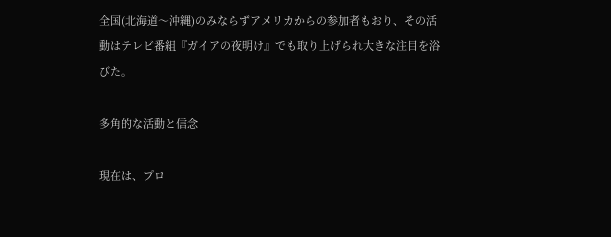全国(北海道〜沖縄)のみならずアメリカからの参加者もおり、その活動はテレビ番組『ガイアの夜明け』でも取り上げられ大きな注目を浴びた。

多角的な活動と信念

現在は、プロ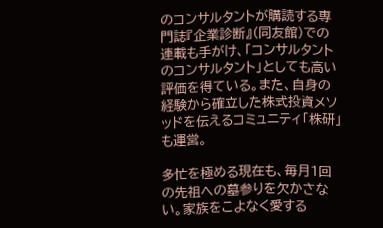のコンサルタントが購読する専門誌『企業診断』(同友館)での連載も手がけ、「コンサルタントのコンサルタント」としても高い評価を得ている。また、自身の経験から確立した株式投資メソッドを伝えるコミュニティ「株研」も運営。

多忙を極める現在も、毎月1回の先祖への墓参りを欠かさない。家族をこよなく愛する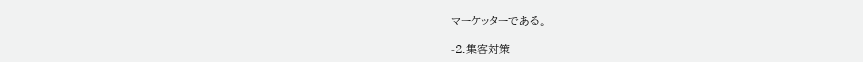マーケッターである。

-2.集客対策